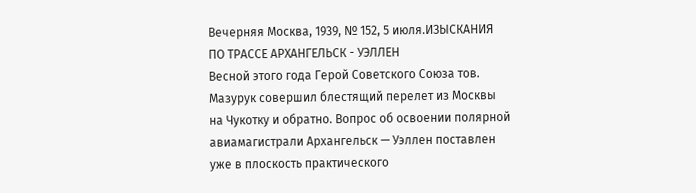Вечерняя Москва, 1939, № 152, 5 июля.ИЗЫСКАНИЯ ПО ТРАССЕ АРХАНГЕЛЬСК - УЭЛЛЕН
Весной этого года Герой Советского Союза тов.
Мазурук совершил блестящий перелет из Москвы на Чукотку и обратно. Вопрос об освоении полярной авиамагистрали Архангельск — Уэллен поставлен уже в плоскость практического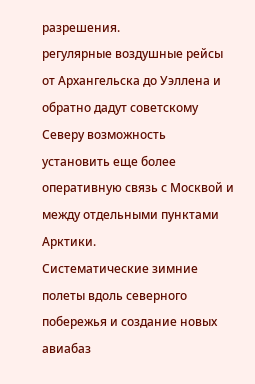разрешения.
регулярные воздушные рейсы от Архангельска до Уэллена и обратно дадут советскому Северу возможность установить еще более оперативную связь с Москвой и между отдельными пунктами Арктики.
Систематические зимние полеты вдоль северного побережья и создание новых авиабаз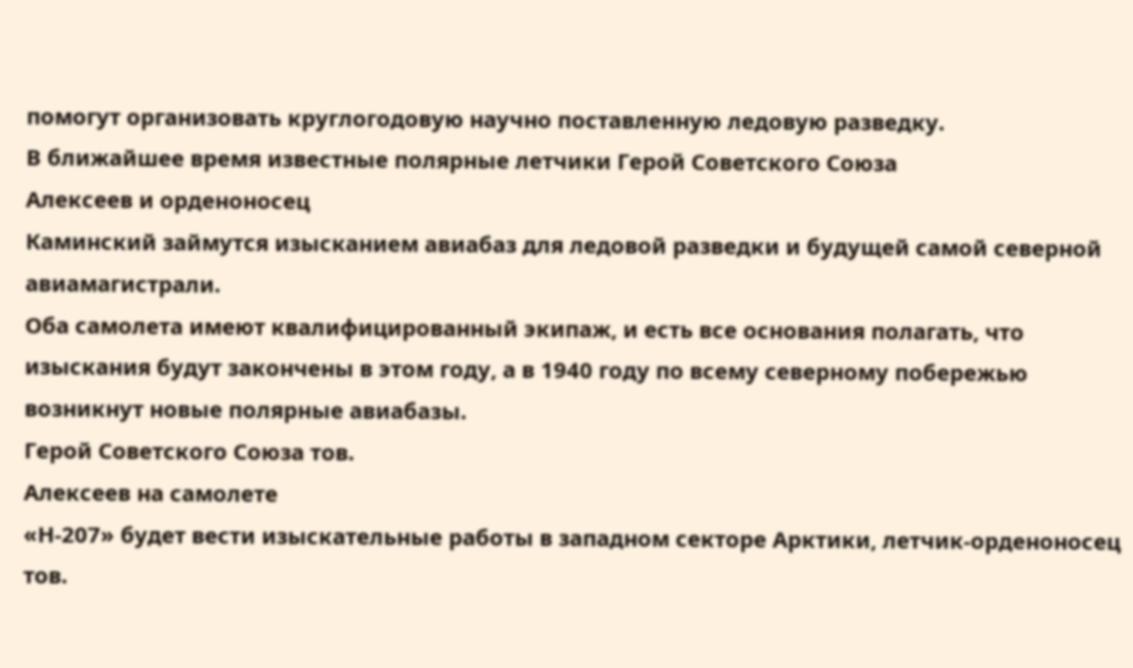помогут организовать круглогодовую научно поставленную ледовую разведку.
В ближайшее время известные полярные летчики Герой Советского Союза
Алексеев и орденоносец
Каминский займутся изысканием авиабаз для ледовой разведки и будущей самой северной авиамагистрали.
Оба самолета имеют квалифицированный экипаж, и есть все основания полагать, что изыскания будут закончены в этом году, а в 1940 году по всему северному побережью возникнут новые полярные авиабазы.
Герой Советского Союза тов.
Алексеев на самолете
«Н-207» будет вести изыскательные работы в западном секторе Арктики, летчик-орденоносец тов.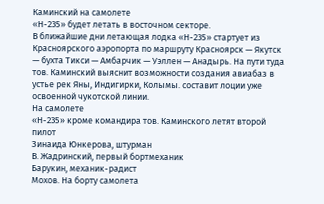Каминский на самолете
«Н-235» будет летать в восточном секторе.
В ближайшие дни летающая лодка «Н-235» стартует из Красноярского аэропорта по маршруту Красноярск — Якутск — бухта Тикси — Амбарчик — Уэллен — Анадырь. На пути туда тов. Каминский выяснит возможности создания авиабаз в устье рек Яны, Индигирки, Колымы. составит лоции уже освоенной чукотской линии.
На самолете
«Н-235» кроме командира тов. Каминского летят второй пилот
Зинаида Юнкерова, штурман
В. Жадринский, первый бортмеханик
Барукин, механик-радист
Мохов. На борту самолета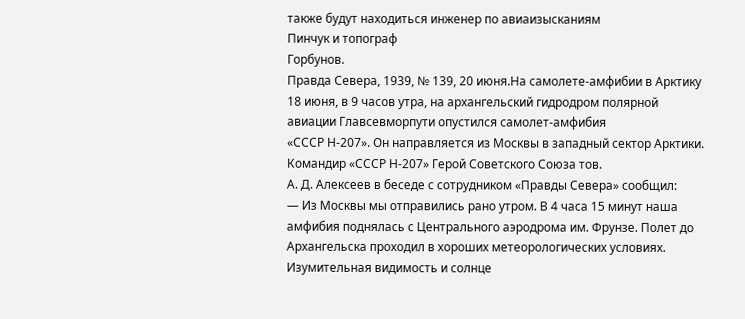также будут находиться инженер по авиаизысканиям
Пинчук и топограф
Горбунов.
Правда Севера, 1939, № 139, 20 июня.На самолете-амфибии в Арктику
18 июня, в 9 часов утра, на архангельский гидродром полярной авиации Главсевморпути опустился самолет-амфибия
«СССР Н-207». Он направляется из Москвы в западный сектор Арктики. Командир «СССР Н-207» Герой Советского Союза тов.
А. Д. Алексеев в беседе с сотрудником «Правды Севера» сообщил:
— Из Москвы мы отправились рано утром. В 4 часа 15 минут наша амфибия поднялась с Центрального аэродрома им. Фрунзе. Полет до Архангельска проходил в хороших метеорологических условиях. Изумительная видимость и солнце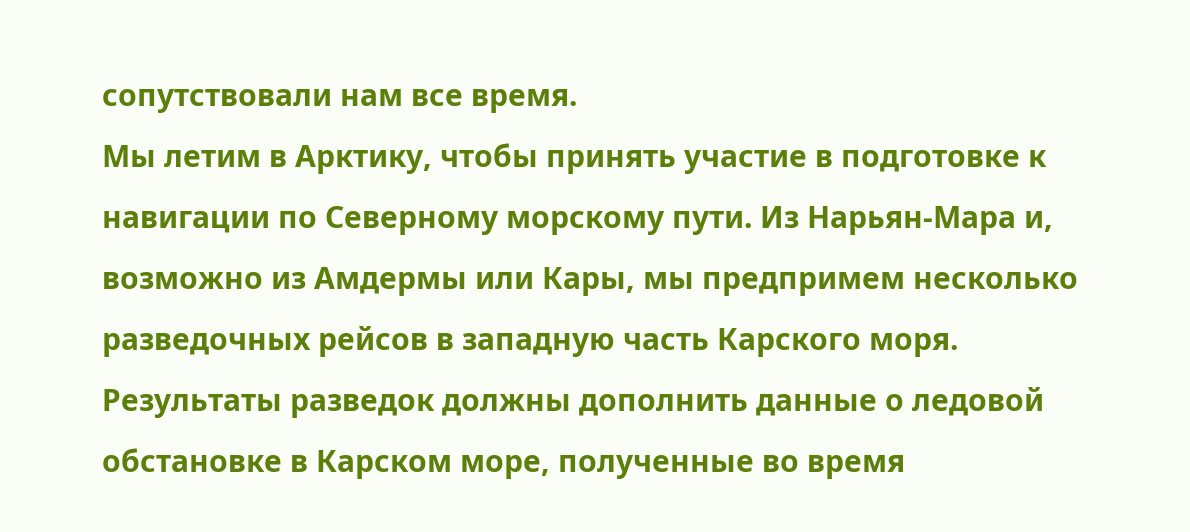сопутствовали нам все время.
Мы летим в Арктику, чтобы принять участие в подготовке к навигации по Северному морскому пути. Из Нарьян-Мара и, возможно из Амдермы или Кары, мы предпримем несколько разведочных рейсов в западную часть Карского моря. Результаты разведок должны дополнить данные о ледовой обстановке в Карском море, полученные во время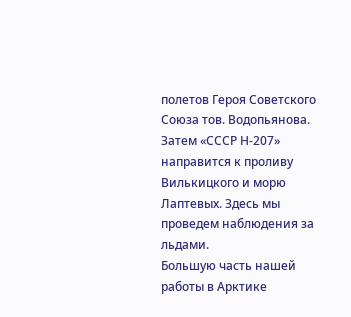полетов Героя Советского Союза тов. Водопьянова. Затем «СССР Н-207» направится к проливу Вилькицкого и морю Лаптевых. Здесь мы проведем наблюдения за льдами.
Большую часть нашей работы в Арктике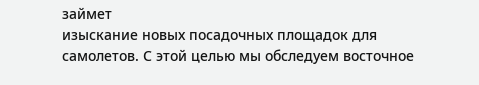займет
изыскание новых посадочных площадок для самолетов. С этой целью мы обследуем восточное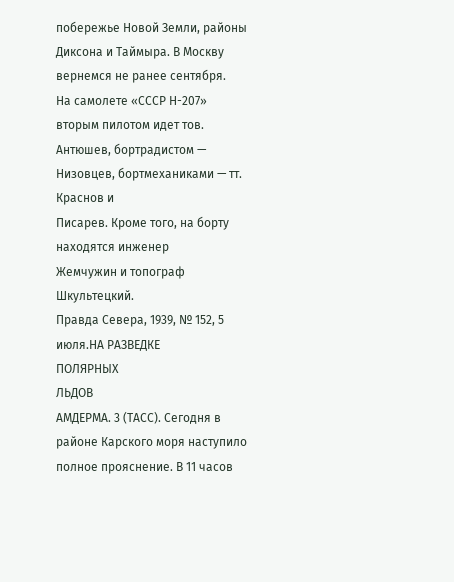побережье Новой Земли, районы Диксона и Таймыра. В Москву вернемся не ранее сентября.
На самолете «СССР Н-207» вторым пилотом идет тов.
Антюшев, бортрадистом —
Низовцев, бортмеханиками — тт.
Краснов и
Писарев. Кроме того, на борту находятся инженер
Жемчужин и топограф
Шкультецкий.
Правда Севера, 1939, № 152, 5 июля.НА РАЗВЕДКЕ
ПОЛЯРНЫХ
ЛЬДОВ
АМДЕРМА. 3 (ТАСС). Сегодня в районе Карского моря наступило полное прояснение. В 11 часов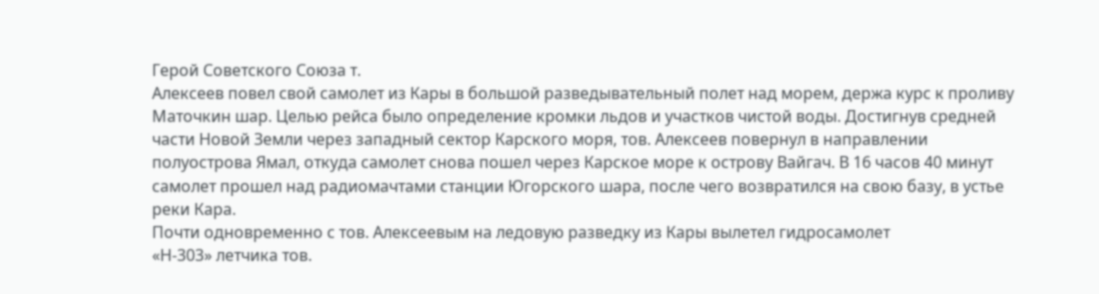Герой Советского Союза т.
Алексеев повел свой самолет из Кары в большой разведывательный полет над морем, держа курс к проливу Маточкин шар. Целью рейса было определение кромки льдов и участков чистой воды. Достигнув средней части Новой Земли через западный сектор Карского моря, тов. Алексеев повернул в направлении полуострова Ямал, откуда самолет снова пошел через Карское море к острову Вайгач. В 16 часов 40 минут самолет прошел над радиомачтами станции Югорского шара, после чего возвратился на свою базу, в устье реки Кара.
Почти одновременно с тов. Алексеевым на ледовую разведку из Кары вылетел гидросамолет
«Н-303» летчика тов.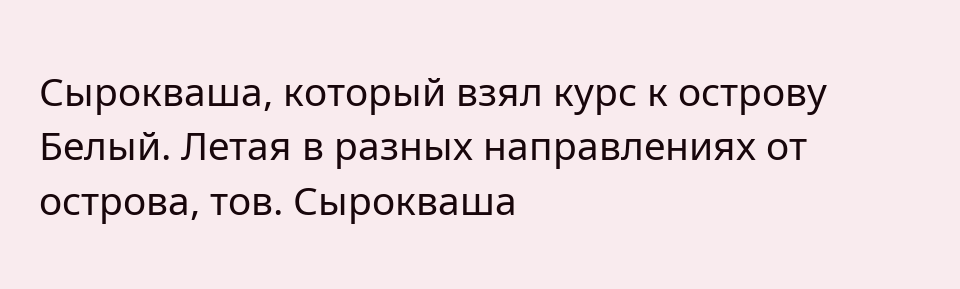Сырокваша, который взял курс к острову Белый. Летая в разных направлениях от острова, тов. Сырокваша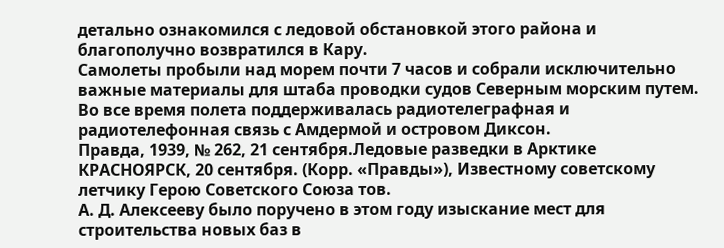детально ознакомился с ледовой обстановкой этого района и благополучно возвратился в Кару.
Самолеты пробыли над морем почти 7 часов и собрали исключительно важные материалы для штаба проводки судов Северным морским путем. Во все время полета поддерживалась радиотелеграфная и радиотелефонная связь с Амдермой и островом Диксон.
Правда, 1939, № 262, 21 сентября.Ледовые разведки в Арктике
КРАСНОЯРСК, 20 сентября. (Корр. «Правды»), Известному советскому летчику Герою Советского Союза тов.
А. Д. Алексееву было поручено в этом году изыскание мест для строительства новых баз в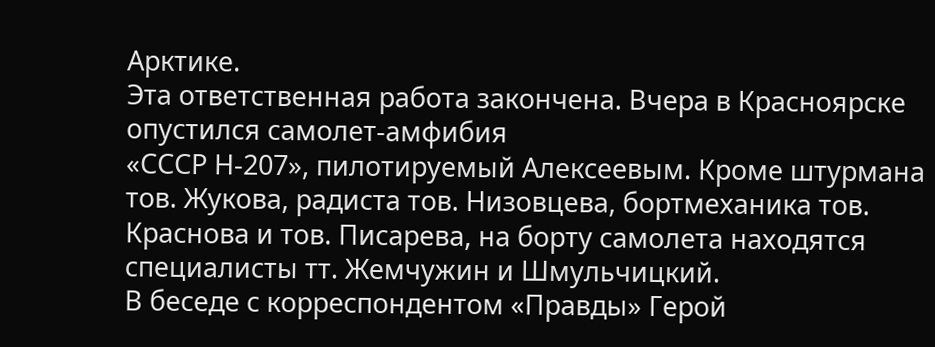Арктике.
Эта ответственная работа закончена. Вчера в Красноярске опустился самолет-амфибия
«СССР Н-207», пилотируемый Алексеевым. Кроме штурмана тов. Жукова, радиста тов. Низовцева, бортмеханика тов. Краснова и тов. Писарева, на борту самолета находятся специалисты тт. Жемчужин и Шмульчицкий.
В беседе с корреспондентом «Правды» Герой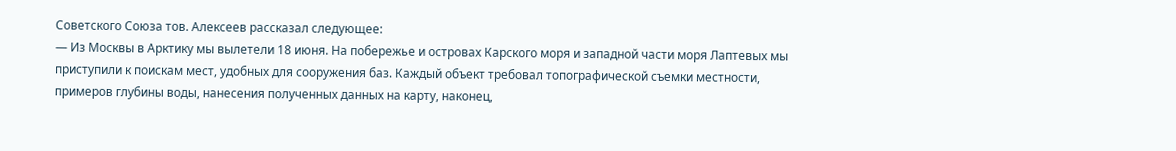Советского Союза тов. Алексеев рассказал следующее:
— Из Москвы в Арктику мы вылетели 18 июня. На побережье и островах Карского моря и западной части моря Лаптевых мы приступили к поискам мест, удобных для сооружения баз. Каждый объект требовал топографической съемки местности, примеров глубины воды, нанесения полученных данных на карту, наконец,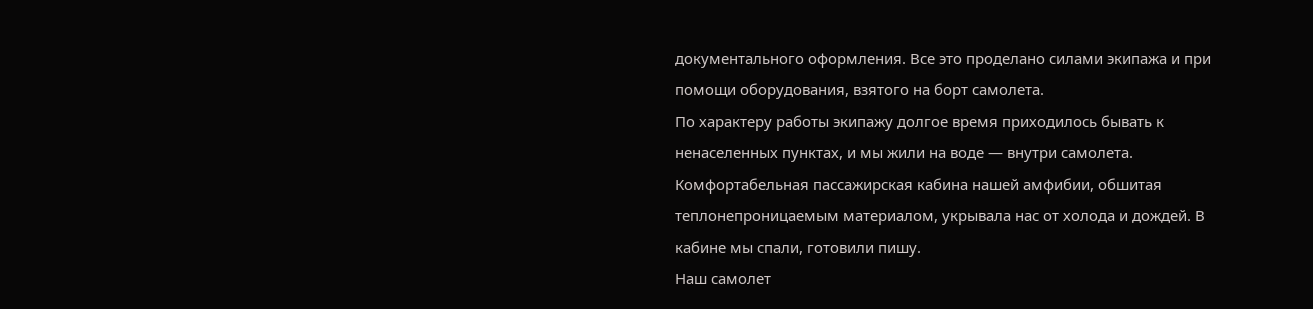документального оформления. Все это проделано силами экипажа и при помощи оборудования, взятого на борт самолета.
По характеру работы экипажу долгое время приходилось бывать к ненаселенных пунктах, и мы жили на воде — внутри самолета. Комфортабельная пассажирская кабина нашей амфибии, обшитая теплонепроницаемым материалом, укрывала нас от холода и дождей. В кабине мы спали, готовили пишу.
Наш самолет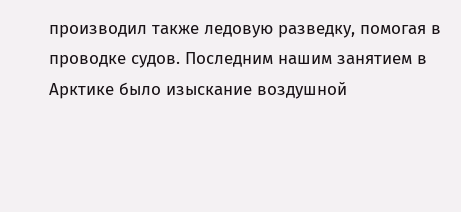производил также ледовую разведку, помогая в проводке судов. Последним нашим занятием в Арктике было изыскание воздушной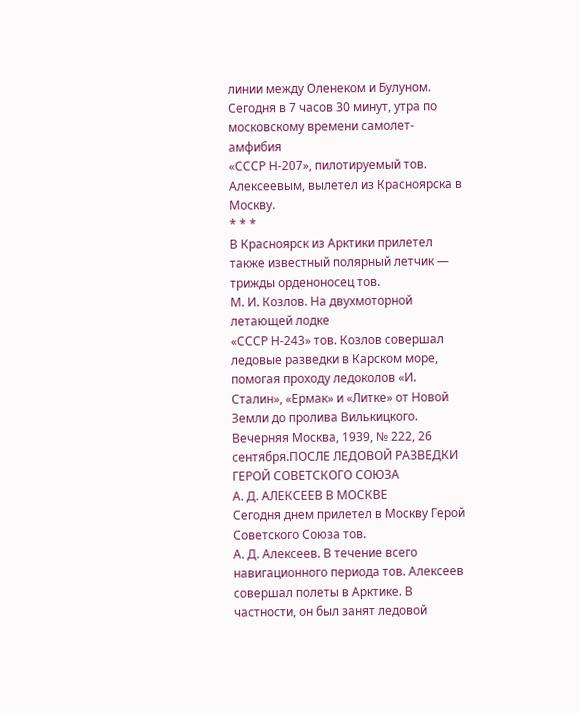линии между Оленеком и Булуном.
Сегодня в 7 часов 30 минут, утра по московскому времени самолет-амфибия
«СССР Н-207», пилотируемый тов.
Алексеевым, вылетел из Красноярска в Москву.
* * *
В Красноярск из Арктики прилетел также известный полярный летчик — трижды орденоносец тов.
М. И. Козлов. На двухмоторной летающей лодке
«СССР Н-243» тов. Козлов совершал ледовые разведки в Карском море, помогая проходу ледоколов «И. Сталин», «Ермак» и «Литке» от Новой Земли до пролива Вилькицкого.
Вечерняя Москва, 1939, № 222, 26 сентября.ПОСЛЕ ЛЕДОВОЙ РАЗВЕДКИ
ГЕРОЙ СОВЕТСКОГО СОЮЗА
А. Д. АЛЕКСЕЕВ В МОСКВЕ
Сегодня днем прилетел в Москву Герой Советского Союза тов.
А. Д. Алексеев. В течение всего навигационного периода тов. Алексеев совершал полеты в Арктике. В частности, он был занят ледовой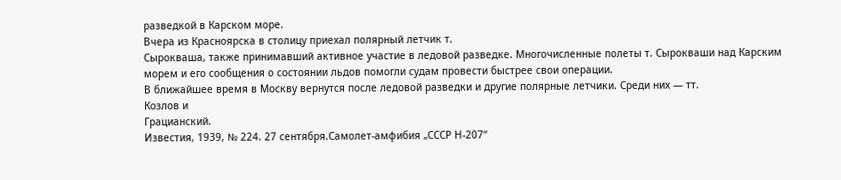разведкой в Карском море.
Вчера из Красноярска в столицу приехал полярный летчик т.
Сырокваша, также принимавший активное участие в ледовой разведке. Многочисленные полеты т. Сырокваши над Карским морем и его сообщения о состоянии льдов помогли судам провести быстрее свои операции.
В ближайшее время в Москву вернутся после ледовой разведки и другие полярные летчики. Среди них — тт.
Козлов и
Грацианский.
Известия, 1939, № 224. 27 сентября.Самолет-амфибия „СССР Н-207“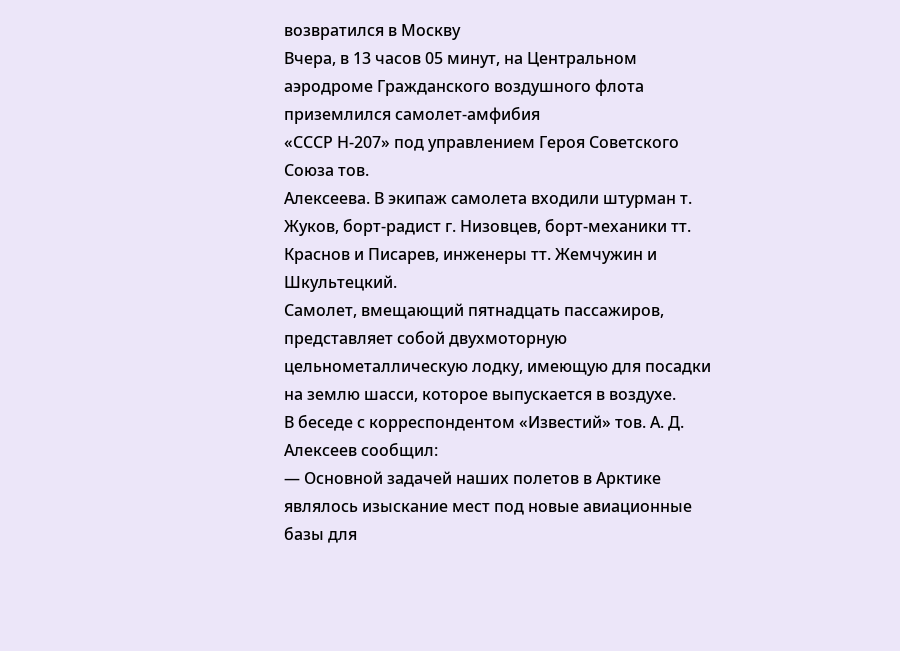возвратился в Москву
Вчера, в 13 часов 05 минут, на Центральном аэродроме Гражданского воздушного флота приземлился самолет-амфибия
«СССР Н-207» под управлением Героя Советского Союза тов.
Алексеева. В экипаж самолета входили штурман т. Жуков, борт-радист г. Низовцев, борт-механики тт. Краснов и Писарев, инженеры тт. Жемчужин и Шкультецкий.
Самолет, вмещающий пятнадцать пассажиров, представляет собой двухмоторную цельнометаллическую лодку, имеющую для посадки на землю шасси, которое выпускается в воздухе.
В беседе с корреспондентом «Известий» тов. А. Д. Алексеев сообщил:
— Основной задачей наших полетов в Арктике являлось изыскание мест под новые авиационные базы для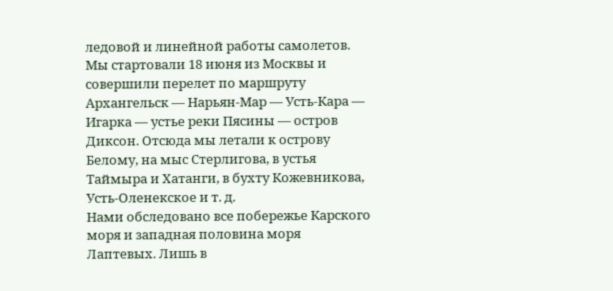ледовой и линейной работы самолетов. Мы стартовали 18 июня из Москвы и совершили перелет по маршруту Архангельск — Нарьян-Мар — Усть-Кара — Игарка — устье реки Пясины — остров Диксон. Отсюда мы летали к острову Белому, на мыс Стерлигова, в устья Таймыра и Хатанги, в бухту Кожевникова, Усть-Оленекское и т. д.
Нами обследовано все побережье Карского моря и западная половина моря Лаптевых. Лишь в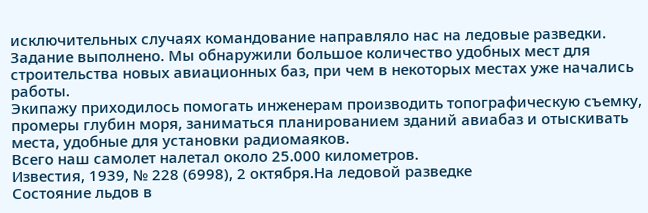исключительных случаях командование направляло нас на ледовые разведки.
Задание выполнено. Мы обнаружили большое количество удобных мест для строительства новых авиационных баз, при чем в некоторых местах уже начались работы.
Экипажу приходилось помогать инженерам производить топографическую съемку, промеры глубин моря, заниматься планированием зданий авиабаз и отыскивать места, удобные для установки радиомаяков.
Всего наш самолет налетал около 25.000 километров.
Известия, 1939, № 228 (6998), 2 октября.На ледовой разведке
Состояние льдов в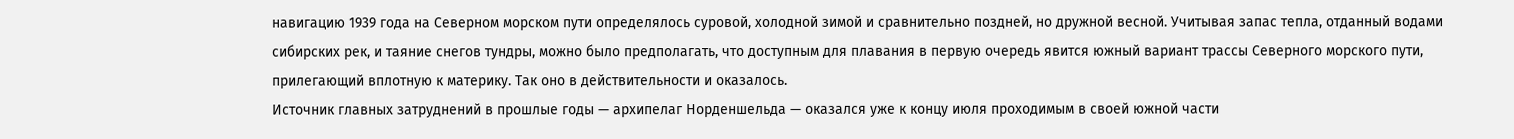навигацию 1939 года на Северном морском пути определялось суровой, холодной зимой и сравнительно поздней, но дружной весной. Учитывая запас тепла, отданный водами сибирских рек, и таяние снегов тундры, можно было предполагать, что доступным для плавания в первую очередь явится южный вариант трассы Северного морского пути, прилегающий вплотную к материку. Так оно в действительности и оказалось.
Источник главных затруднений в прошлые годы — архипелаг Норденшельда — оказался уже к концу июля проходимым в своей южной части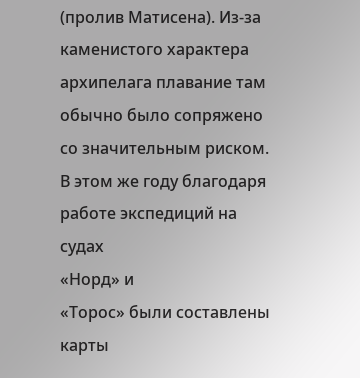(пролив Матисена). Из-за каменистого характера архипелага плавание там обычно было сопряжено со значительным риском. В этом же году благодаря работе экспедиций на судах
«Норд» и
«Торос» были составлены карты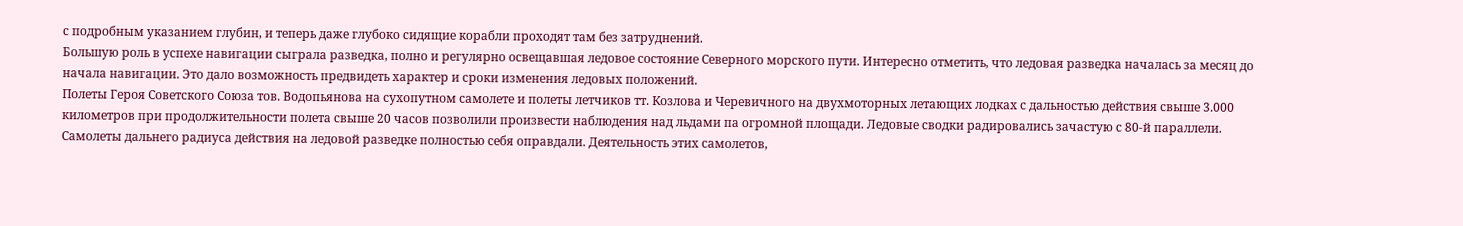с подробным указанием глубин, и теперь даже глубоко сидящие корабли проходят там без затруднений.
Большую роль в успехе навигации сыграла разведка, полно и регулярно освещавшая ледовое состояние Северного морского пути. Интересно отметить, что ледовая разведка началась за месяц до начала навигации. Это дало возможность предвидеть характер и сроки изменения ледовых положений.
Полеты Героя Советского Союза тов. Водопьянова на сухопутном самолете и полеты летчиков тт. Козлова и Черевичного на двухмоторных летающих лодках с дальностью действия свыше 3.000 километров при продолжительности полета свыше 20 часов позволили произвести наблюдения над льдами па огромной площади. Ледовые сводки радировались зачастую с 80-й параллели.
Самолеты дальнего радиуса действия на ледовой разведке полностью себя оправдали. Деятельность этих самолетов,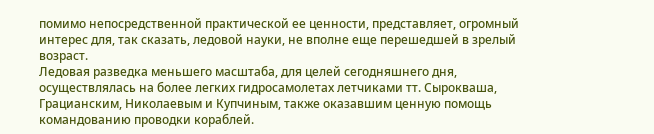помимо непосредственной практической ее ценности, представляет, огромный интерес для, так сказать, ледовой науки, не вполне еще перешедшей в зрелый возраст.
Ледовая разведка меньшего масштаба, для целей сегодняшнего дня, осуществлялась на более легких гидросамолетах летчиками тт. Сырокваша, Грацианским, Николаевым и Купчиным, также оказавшим ценную помощь командованию проводки кораблей.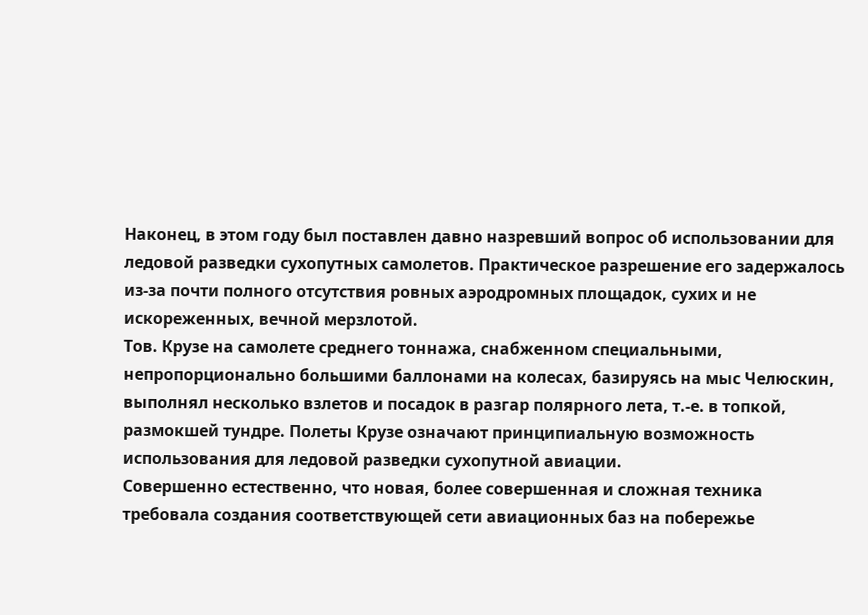Наконец, в этом году был поставлен давно назревший вопрос об использовании для ледовой разведки сухопутных самолетов. Практическое разрешение его задержалось из-за почти полного отсутствия ровных аэродромных площадок, сухих и не искореженных, вечной мерзлотой.
Тов. Крузе на самолете среднего тоннажа, снабженном специальными, непропорционально большими баллонами на колесах, базируясь на мыс Челюскин, выполнял несколько взлетов и посадок в разгар полярного лета, т.-е. в топкой, размокшей тундре. Полеты Крузе означают принципиальную возможность использования для ледовой разведки сухопутной авиации.
Совершенно естественно, что новая, более совершенная и сложная техника требовала создания соответствующей сети авиационных баз на побережье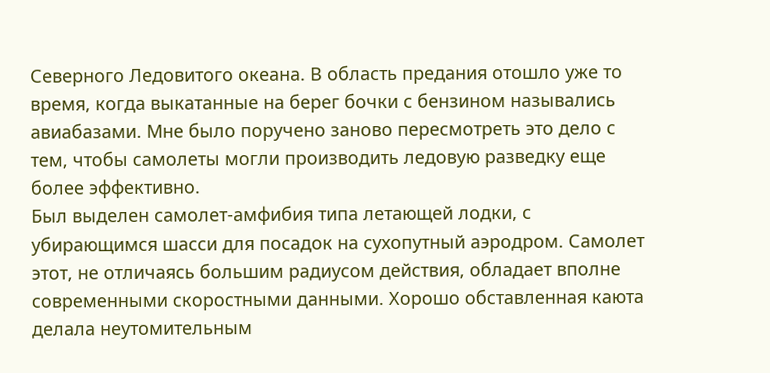Северного Ледовитого океана. В область предания отошло уже то время, когда выкатанные на берег бочки с бензином назывались авиабазами. Мне было поручено заново пересмотреть это дело с тем, чтобы самолеты могли производить ледовую разведку еще более эффективно.
Был выделен самолет-амфибия типа летающей лодки, с убирающимся шасси для посадок на сухопутный аэродром. Самолет этот, не отличаясь большим радиусом действия, обладает вполне современными скоростными данными. Хорошо обставленная каюта делала неутомительным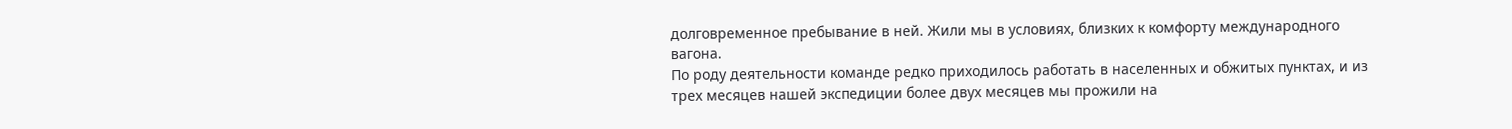долговременное пребывание в ней. Жили мы в условиях, близких к комфорту международного вагона.
По роду деятельности команде редко приходилось работать в населенных и обжитых пунктах, и из трех месяцев нашей экспедиции более двух месяцев мы прожили на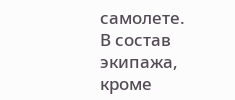самолете.
В состав экипажа, кроме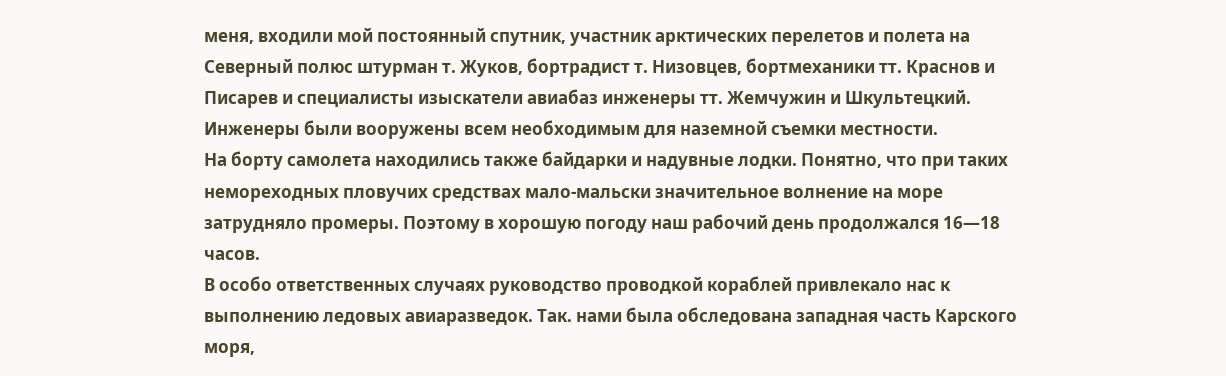меня, входили мой постоянный спутник, участник арктических перелетов и полета на Северный полюс штурман т. Жуков, бортрадист т. Низовцев, бортмеханики тт. Краснов и Писарев и специалисты изыскатели авиабаз инженеры тт. Жемчужин и Шкультецкий. Инженеры были вооружены всем необходимым для наземной съемки местности.
На борту самолета находились также байдарки и надувные лодки. Понятно, что при таких немореходных пловучих средствах мало-мальски значительное волнение на море затрудняло промеры. Поэтому в хорошую погоду наш рабочий день продолжался 16—18 часов.
В особо ответственных случаях руководство проводкой кораблей привлекало нас к выполнению ледовых авиаразведок. Так. нами была обследована западная часть Карского моря,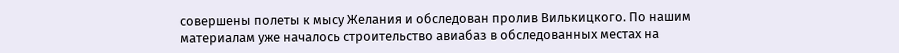совершены полеты к мысу Желания и обследован пролив Вилькицкого. По нашим материалам уже началось строительство авиабаз в обследованных местах на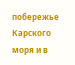побережье Карского моря и в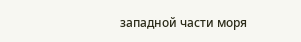западной части моря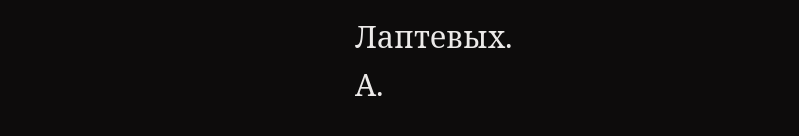Лаптевых.
А.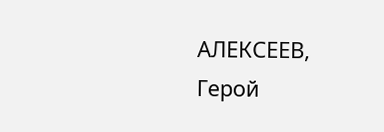АЛЕКСЕЕВ,
Герой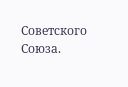Советского Союза.